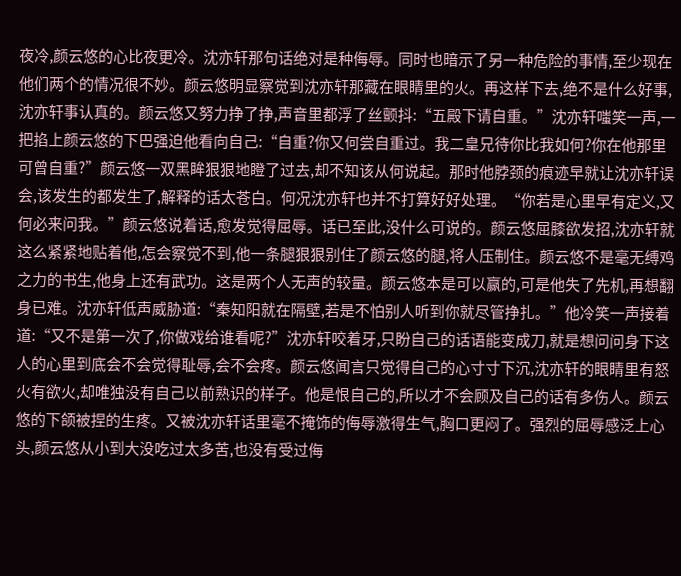夜冷,颜云悠的心比夜更冷。沈亦轩那句话绝对是种侮辱。同时也暗示了另一种危险的事情,至少现在他们两个的情况很不妙。颜云悠明显察觉到沈亦轩那藏在眼睛里的火。再这样下去,绝不是什么好事,沈亦轩事认真的。颜云悠又努力挣了挣,声音里都浮了丝颤抖:“五殿下请自重。”沈亦轩嗤笑一声,一把掐上颜云悠的下巴强迫他看向自己:“自重?你又何尝自重过。我二皇兄待你比我如何?你在他那里可曾自重?”颜云悠一双黑眸狠狠地瞪了过去,却不知该从何说起。那时他脖颈的痕迹早就让沈亦轩误会,该发生的都发生了,解释的话太苍白。何况沈亦轩也并不打算好好处理。“你若是心里早有定义,又何必来问我。”颜云悠说着话,愈发觉得屈辱。话已至此,没什么可说的。颜云悠屈膝欲发招,沈亦轩就这么紧紧地贴着他,怎会察觉不到,他一条腿狠狠别住了颜云悠的腿,将人压制住。颜云悠不是毫无缚鸡之力的书生,他身上还有武功。这是两个人无声的较量。颜云悠本是可以赢的,可是他失了先机,再想翻身已难。沈亦轩低声威胁道:“秦知阳就在隔壁,若是不怕别人听到你就尽管挣扎。”他冷笑一声接着道:“又不是第一次了,你做戏给谁看呢?”沈亦轩咬着牙,只盼自己的话语能变成刀,就是想问问身下这人的心里到底会不会觉得耻辱,会不会疼。颜云悠闻言只觉得自己的心寸寸下沉,沈亦轩的眼睛里有怒火有欲火,却唯独没有自己以前熟识的样子。他是恨自己的,所以才不会顾及自己的话有多伤人。颜云悠的下颌被捏的生疼。又被沈亦轩话里毫不掩饰的侮辱激得生气,胸口更闷了。强烈的屈辱感泛上心头,颜云悠从小到大没吃过太多苦,也没有受过侮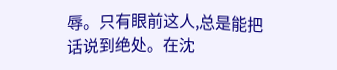辱。只有眼前这人,总是能把话说到绝处。在沈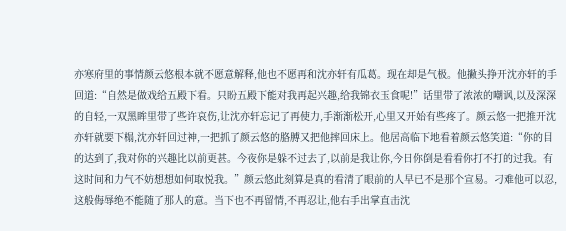亦寒府里的事情颜云悠根本就不愿意解释,他也不愿再和沈亦轩有瓜葛。现在却是气极。他撇头挣开沈亦轩的手回道:“自然是做戏给五殿下看。只盼五殿下能对我再起兴趣,给我锦衣玉食呢!”话里带了浓浓的嘲讽,以及深深的自轻,一双黑眸里带了些许哀伤,让沈亦轩忘记了再使力,手渐渐松开,心里又开始有些疼了。颜云悠一把推开沈亦轩就要下榻,沈亦轩回过神,一把抓了颜云悠的胳膊又把他摔回床上。他居高临下地看着颜云悠笑道:“你的目的达到了,我对你的兴趣比以前更甚。今夜你是躲不过去了,以前是我让你,今日你倒是看看你打不打的过我。有这时间和力气不妨想想如何取悦我。”颜云悠此刻算是真的看清了眼前的人早已不是那个宣易。刁难他可以忍,这般侮辱绝不能随了那人的意。当下也不再留情,不再忍让,他右手出掌直击沈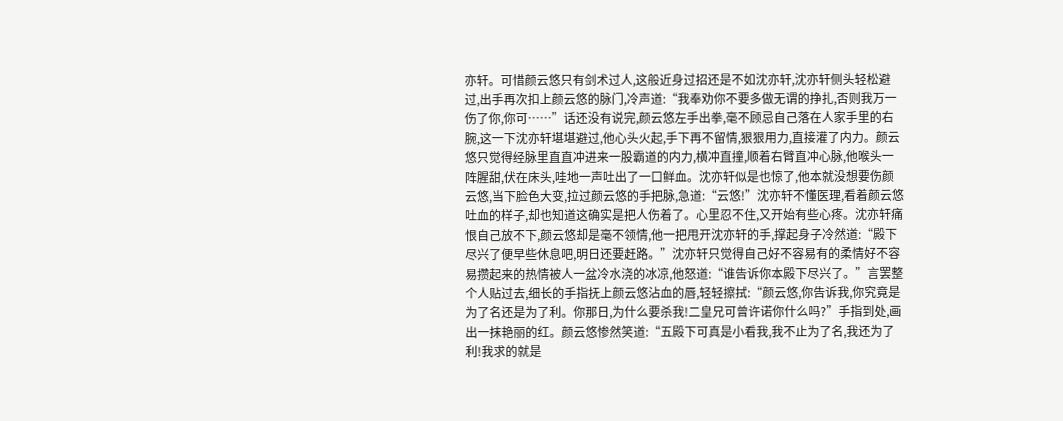亦轩。可惜颜云悠只有剑术过人,这般近身过招还是不如沈亦轩,沈亦轩侧头轻松避过,出手再次扣上颜云悠的脉门,冷声道:“我奉劝你不要多做无谓的挣扎,否则我万一伤了你,你可……”话还没有说完,颜云悠左手出拳,毫不顾忌自己落在人家手里的右腕,这一下沈亦轩堪堪避过,他心头火起,手下再不留情,狠狠用力,直接灌了内力。颜云悠只觉得经脉里直直冲进来一股霸道的内力,横冲直撞,顺着右臂直冲心脉,他喉头一阵腥甜,伏在床头,哇地一声吐出了一口鲜血。沈亦轩似是也惊了,他本就没想要伤颜云悠,当下脸色大变,拉过颜云悠的手把脉,急道:“云悠!”沈亦轩不懂医理,看着颜云悠吐血的样子,却也知道这确实是把人伤着了。心里忍不住,又开始有些心疼。沈亦轩痛恨自己放不下,颜云悠却是毫不领情,他一把甩开沈亦轩的手,撑起身子冷然道:“殿下尽兴了便早些休息吧,明日还要赶路。”沈亦轩只觉得自己好不容易有的柔情好不容易攒起来的热情被人一盆冷水浇的冰凉,他怒道:“谁告诉你本殿下尽兴了。”言罢整个人贴过去,细长的手指抚上颜云悠沾血的唇,轻轻擦拭:“颜云悠,你告诉我,你究竟是为了名还是为了利。你那日,为什么要杀我!二皇兄可曾许诺你什么吗?”手指到处,画出一抹艳丽的红。颜云悠惨然笑道:“五殿下可真是小看我,我不止为了名,我还为了利!我求的就是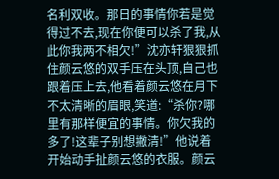名利双收。那日的事情你若是觉得过不去,现在你便可以杀了我,从此你我两不相欠!”沈亦轩狠狠抓住颜云悠的双手压在头顶,自己也跟着压上去,他看着颜云悠在月下不太清晰的眉眼,笑道:“杀你?哪里有那样便宜的事情。你欠我的多了!这辈子别想撇清!”他说着开始动手扯颜云悠的衣服。颜云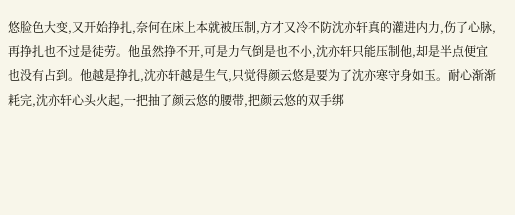悠脸色大变,又开始挣扎,奈何在床上本就被压制,方才又冷不防沈亦轩真的灌进内力,伤了心脉,再挣扎也不过是徒劳。他虽然挣不开,可是力气倒是也不小,沈亦轩只能压制他,却是半点便宜也没有占到。他越是挣扎,沈亦轩越是生气,只觉得颜云悠是要为了沈亦寒守身如玉。耐心渐渐耗完,沈亦轩心头火起,一把抽了颜云悠的腰带,把颜云悠的双手绑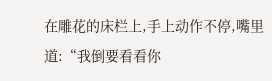在雕花的床栏上,手上动作不停,嘴里道:“我倒要看看你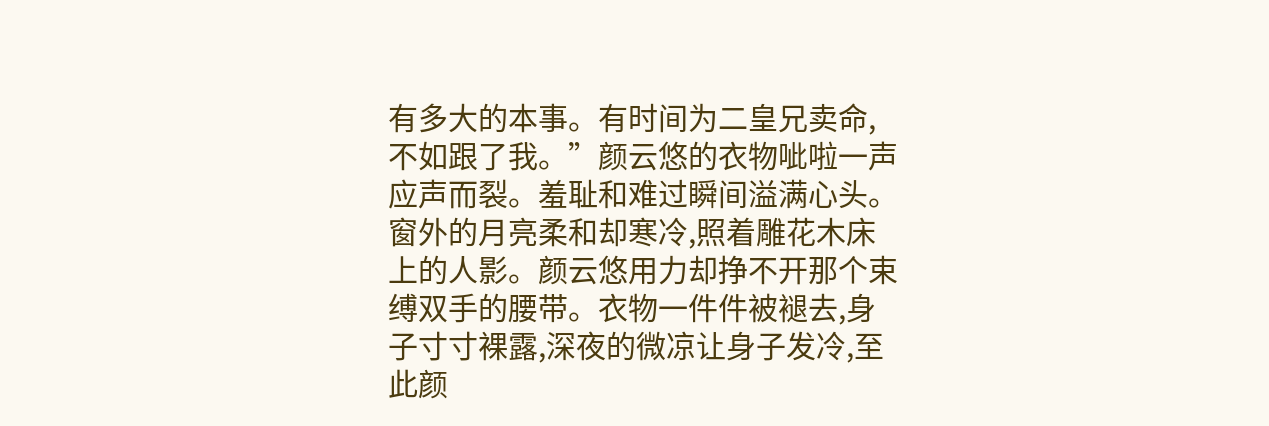有多大的本事。有时间为二皇兄卖命,不如跟了我。”颜云悠的衣物呲啦一声应声而裂。羞耻和难过瞬间溢满心头。窗外的月亮柔和却寒冷,照着雕花木床上的人影。颜云悠用力却挣不开那个束缚双手的腰带。衣物一件件被褪去,身子寸寸裸露,深夜的微凉让身子发冷,至此颜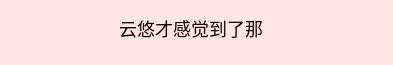云悠才感觉到了那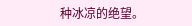种冰凉的绝望。